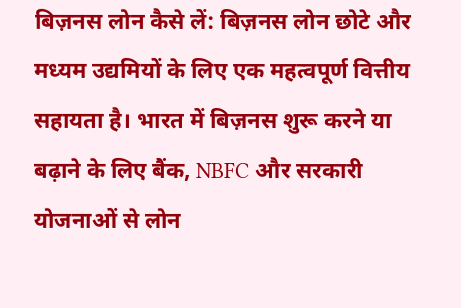बिज़नस लोन कैसे लें: बिज़नस लोन छोटे और मध्यम उद्यमियों के लिए एक महत्वपूर्ण वित्तीय सहायता है। भारत में बिज़नस शुरू करने या बढ़ाने के लिए बैंक, NBFC और सरकारी योजनाओं से लोन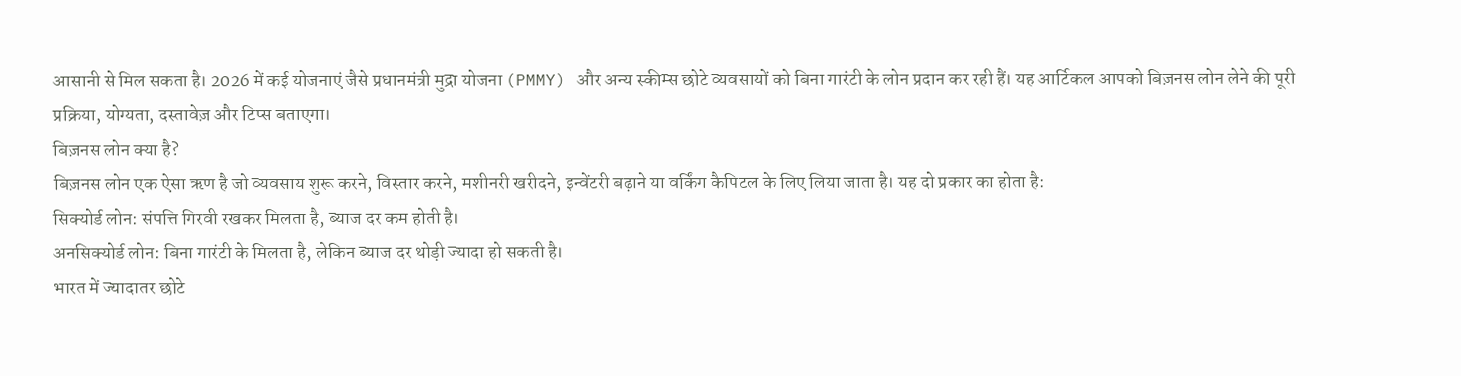आसानी से मिल सकता है। 2026 में कई योजनाएं जैसे प्रधानमंत्री मुद्रा योजना (PMMY) और अन्य स्कीम्स छोटे व्यवसायों को बिना गारंटी के लोन प्रदान कर रही हैं। यह आर्टिकल आपको बिज़नस लोन लेने की पूरी प्रक्रिया, योग्यता, दस्तावेज़ और टिप्स बताएगा।
बिज़नस लोन क्या है?
बिज़नस लोन एक ऐसा ऋण है जो व्यवसाय शुरू करने, विस्तार करने, मशीनरी खरीदने, इन्वेंटरी बढ़ाने या वर्किंग कैपिटल के लिए लिया जाता है। यह दो प्रकार का होता है:
सिक्योर्ड लोन: संपत्ति गिरवी रखकर मिलता है, ब्याज दर कम होती है।
अनसिक्योर्ड लोन: बिना गारंटी के मिलता है, लेकिन ब्याज दर थोड़ी ज्यादा हो सकती है।
भारत में ज्यादातर छोटे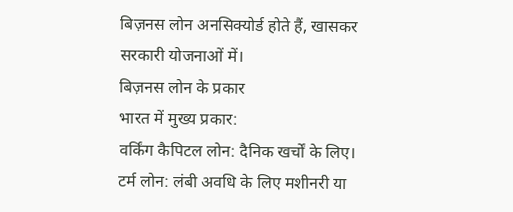बिज़नस लोन अनसिक्योर्ड होते हैं, खासकर सरकारी योजनाओं में।
बिज़नस लोन के प्रकार
भारत में मुख्य प्रकार:
वर्किंग कैपिटल लोन: दैनिक खर्चों के लिए।
टर्म लोन: लंबी अवधि के लिए मशीनरी या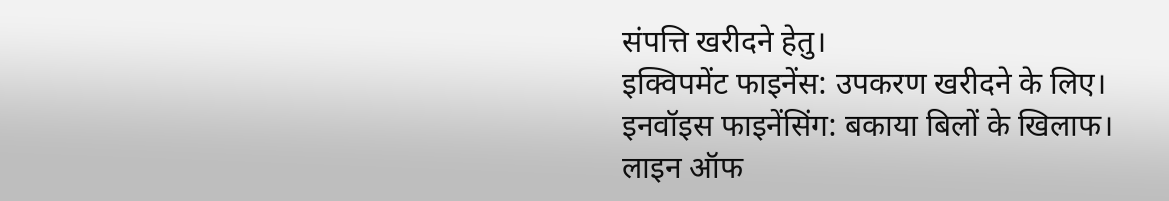संपत्ति खरीदने हेतु।
इक्विपमेंट फाइनेंस: उपकरण खरीदने के लिए।
इनवॉइस फाइनेंसिंग: बकाया बिलों के खिलाफ।
लाइन ऑफ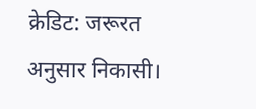क्रेडिट: जरूरत अनुसार निकासी।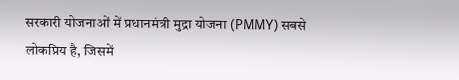सरकारी योजनाओं में प्रधानमंत्री मुद्रा योजना (PMMY) सबसे लोकप्रिय है, जिसमें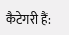कैटेगरी हैं: